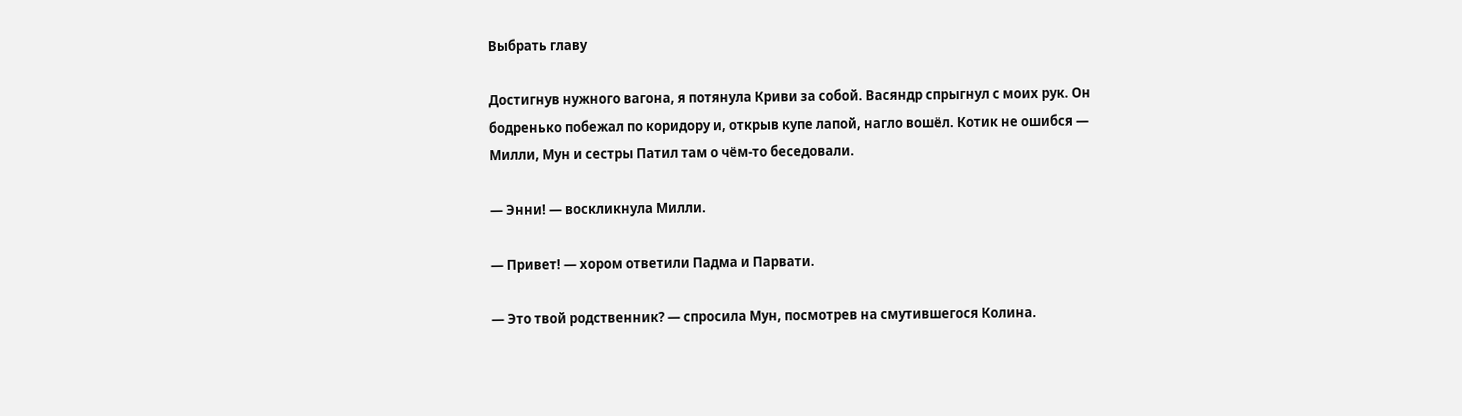Выбрать главу

Достигнув нужного вагона, я потянула Криви за собой. Васяндр спрыгнул с моих рук. Он бодренько побежал по коридору и, открыв купе лапой, нагло вошёл. Котик не ошибся — Милли, Мун и сестры Патил там о чём-то беседовали.

— Энни! — воскликнула Милли.

— Привет! — хором ответили Падма и Парвати.

— Это твой родственник? — спросила Мун, посмотрев на смутившегося Колина.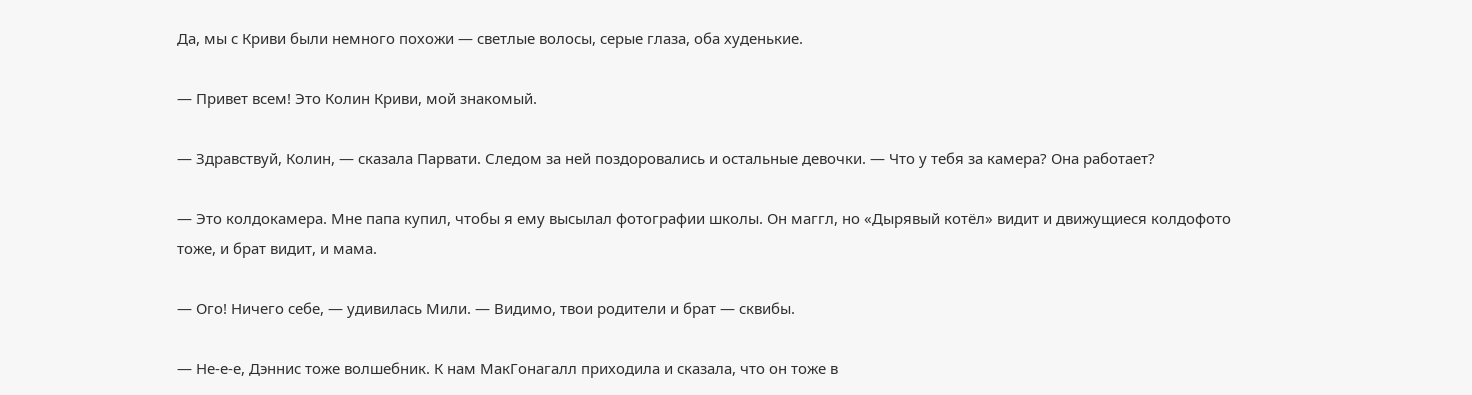Да, мы с Криви были немного похожи — светлые волосы, серые глаза, оба худенькие.

— Привет всем! Это Колин Криви, мой знакомый.

— Здравствуй, Колин, — сказала Парвати. Следом за ней поздоровались и остальные девочки. — Что у тебя за камера? Она работает?

— Это колдокамера. Мне папа купил, чтобы я ему высылал фотографии школы. Он маггл, но «Дырявый котёл» видит и движущиеся колдофото тоже, и брат видит, и мама.

— Ого! Ничего себе, — удивилась Мили. — Видимо, твои родители и брат — сквибы.

— Не-е-е, Дэннис тоже волшебник. К нам МакГонагалл приходила и сказала, что он тоже в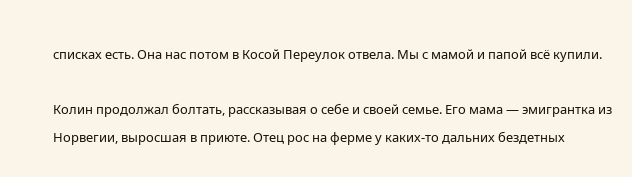списках есть. Она нас потом в Косой Переулок отвела. Мы с мамой и папой всё купили.

Колин продолжал болтать, рассказывая о себе и своей семье. Его мама — эмигрантка из Норвегии, выросшая в приюте. Отец рос на ферме у каких-то дальних бездетных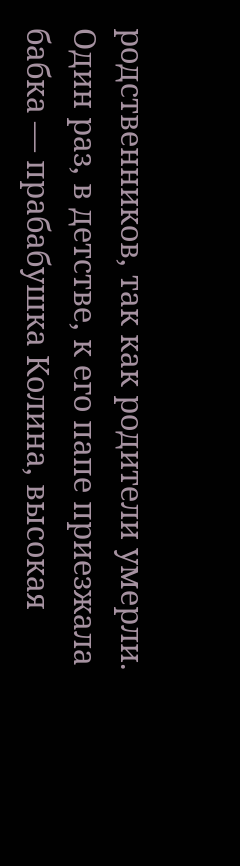родственников, так как родители умерли. Один раз, в детстве, к его папе приезжала бабка — прабабушка Колина, высокая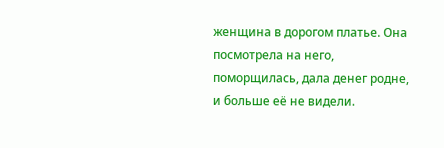женщина в дорогом платье. Она посмотрела на него, поморщилась, дала денег родне, и больше её не видели.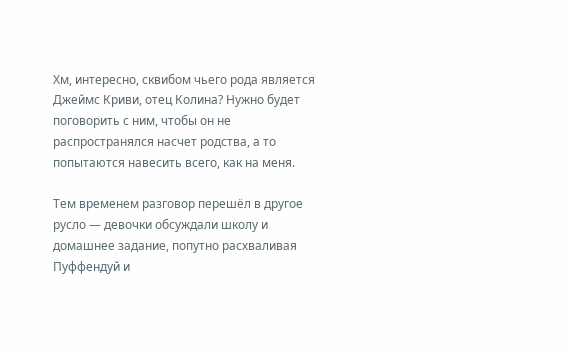Хм, интересно, сквибом чьего рода является Джеймс Криви, отец Колина? Нужно будет поговорить с ним, чтобы он не распространялся насчет родства, а то попытаются навесить всего, как на меня.

Тем временем разговор перешёл в другое русло — девочки обсуждали школу и домашнее задание, попутно расхваливая Пуффендуй и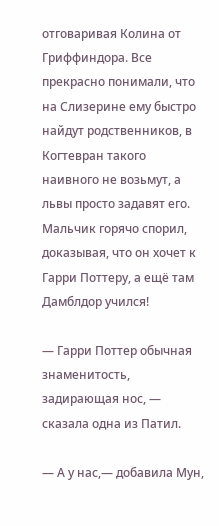отговаривая Колина от Гриффиндора. Все прекрасно понимали, что на Слизерине ему быстро найдут родственников, в Когтевран такого наивного не возьмут, а львы просто задавят его. Мальчик горячо спорил, доказывая, что он хочет к Гарри Поттеру, а ещё там Дамблдор учился!

— Гарри Поттер обычная знаменитость, задирающая нос, — сказала одна из Патил.

— А у нас,— добавила Мун,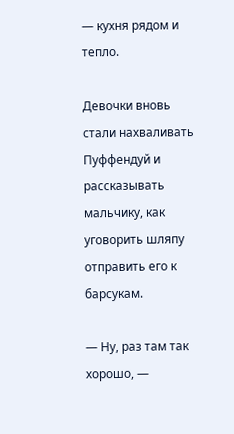— кухня рядом и тепло.

Девочки вновь стали нахваливать Пуффендуй и рассказывать мальчику, как уговорить шляпу отправить его к барсукам.

— Ну, раз там так хорошо, —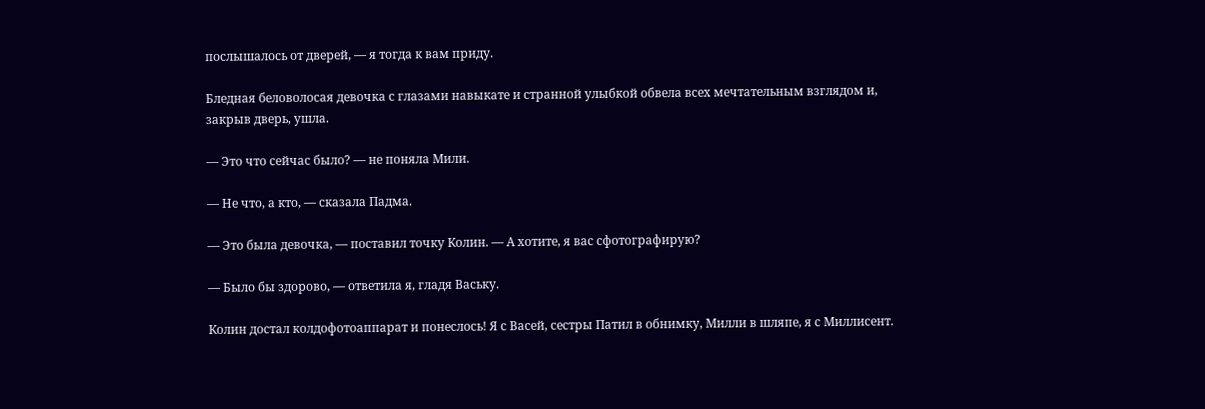послышалось от дверей, — я тогда к вам приду.

Бледная беловолосая девочка с глазами навыкате и странной улыбкой обвела всех мечтательным взглядом и, закрыв дверь, ушла.

— Это что сейчас было? — не поняла Мили.

— Не что, а кто, — сказала Падма.

— Это была девочка, — поставил точку Колин. — А хотите, я вас сфотографирую?

— Было бы здорово, — ответила я, гладя Ваську.

Колин достал колдофотоаппарат и понеслось! Я с Васей, сестры Патил в обнимку, Милли в шляпе, я с Миллисент.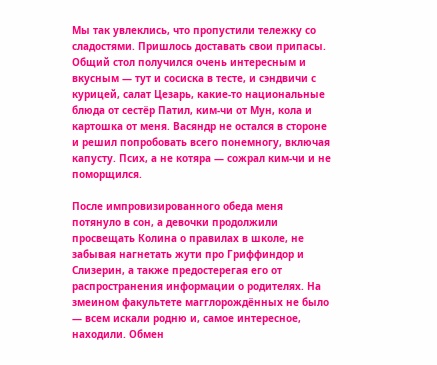Мы так увлеклись, что пропустили тележку со сладостями. Пришлось доставать свои припасы. Общий стол получился очень интересным и вкусным — тут и сосиска в тесте, и сэндвичи с курицей, салат Цезарь, какие-то национальные блюда от сестёр Патил, ким-чи от Мун, кола и картошка от меня. Васяндр не остался в стороне и решил попробовать всего понемногу, включая капусту. Псих, а не котяра — сожрал ким-чи и не поморщился.

После импровизированного обеда меня потянуло в сон, а девочки продолжили просвещать Колина о правилах в школе, не забывая нагнетать жути про Гриффиндор и Слизерин, а также предостерегая его от распространения информации о родителях. На змеином факультете магглорождённых не было — всем искали родню и, самое интересное, находили. Обмен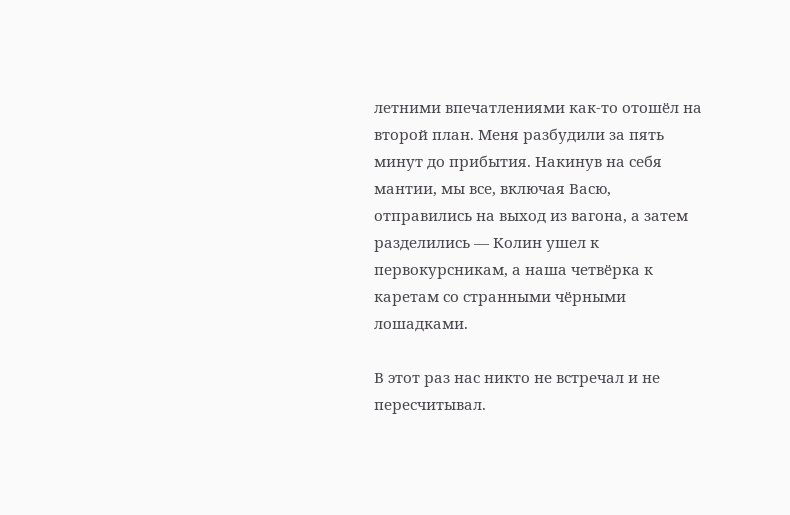летними впечатлениями как-то отошёл на второй план. Меня разбудили за пять минут до прибытия. Накинув на себя мантии, мы все, включая Васю, отправились на выход из вагона, а затем разделились — Колин ушел к первокурсникам, а наша четвёрка к каретам со странными чёрными лошадками.

В этот раз нас никто не встречал и не пересчитывал.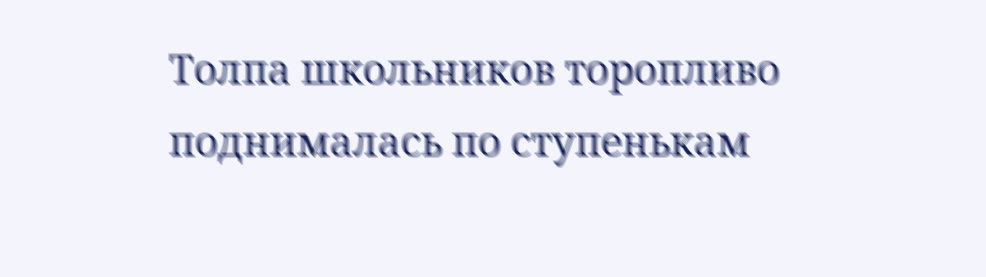Толпа школьников торопливо поднималась по ступенькам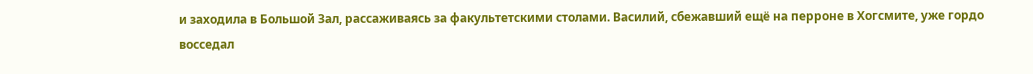и заходила в Большой Зал, рассаживаясь за факультетскими столами. Василий, сбежавший ещё на перроне в Хогсмите, уже гордо восседал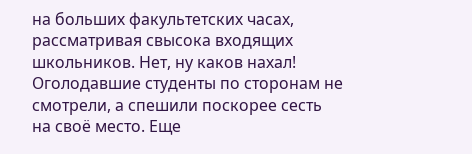на больших факультетских часах, рассматривая свысока входящих школьников. Нет, ну каков нахал! Оголодавшие студенты по сторонам не смотрели, а спешили поскорее сесть на своё место. Еще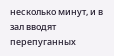несколько минут, и в зал вводят перепуганных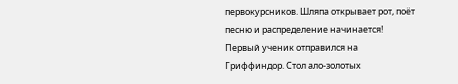первокурсников. Шляпа открывает рот, поёт песню и распределение начинается! Первый ученик отправился на Гриффиндор. Стол ало-золотых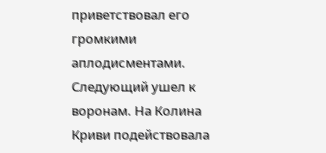приветствовал его громкими аплодисментами. Следующий ушел к воронам. На Колина Криви подействовала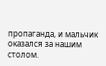пропаганда, и мальчик оказался за нашим столом.